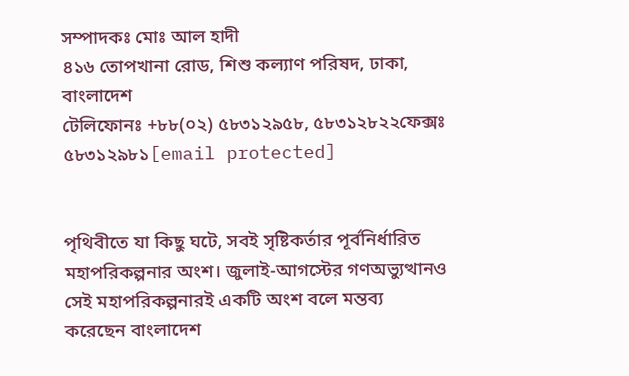সম্পাদকঃ মোঃ আল হাদী
৪১৬ তোপখানা রোড, শিশু কল্যাণ পরিষদ, ঢাকা, বাংলাদেশ
টেলিফোনঃ +৮৮(০২) ৫৮৩১২৯৫৮, ৫৮৩১২৮২২ফেক্সঃ ৫৮৩১২৯৮১[email protected]


পৃথিবীতে যা কিছু ঘটে, সবই সৃষ্টিকর্তার পূর্বনির্ধারিত মহাপরিকল্পনার অংশ। জুলাই-আগস্টের গণঅভ্যুত্থানও সেই মহাপরিকল্পনারই একটি অংশ বলে মন্তব্য করেছেন বাংলাদেশ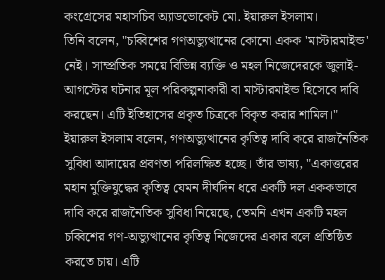কংগ্রেসের মহাসচিব অ্যাডভোকেট মো. ইয়ারুল ইসলাম।
তিনি বলেন, "চব্বিশের গণঅভ্যুত্থানের কোনো একক 'মাস্টারমাইন্ড' নেই। সাম্প্রতিক সময়ে বিভিন্ন ব্যক্তি ও মহল নিজেদেরকে জুলাই-আগস্টের ঘটনার মূল পরিকল্পনাকারী বা মাস্টারমাইন্ড হিসেবে দাবি করছেন। এটি ইতিহাসের প্রকৃত চিত্রকে বিকৃত করার শামিল।"
ইয়ারুল ইসলাম বলেন, গণঅভ্যুত্থানের কৃতিত্ব দাবি করে রাজনৈতিক সুবিধা আদায়ের প্রবণতা পরিলক্ষিত হচ্ছে। তাঁর ভাষ্য, "একাত্তরের মহান মুক্তিযুদ্ধের কৃতিত্ব যেমন দীর্ঘদিন ধরে একটি দল এককভাবে দাবি করে রাজনৈতিক সুবিধা নিয়েছে, তেমনি এখন একটি মহল চব্বিশের গণ-অভ্যুত্থানের কৃতিত্ব নিজেদের একার বলে প্রতিষ্ঠিত করতে চায়। এটি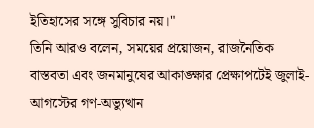ইতিহাসের সঙ্গে সুবিচার নয়।"
তিনি আরও বলেন, সময়ের প্রয়োজন, রাজনৈতিক বাস্তবতা এবং জনমানুষের আকাঙ্ক্ষার প্রেক্ষাপটেই জুলাই-আগস্টের গণ-অভ্যুত্থান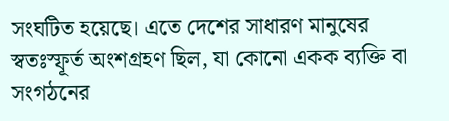সংঘটিত হয়েছে। এতে দেশের সাধারণ মানুষের স্বতঃস্ফূর্ত অংশগ্রহণ ছিল, যা কোনো একক ব্যক্তি বা সংগঠনের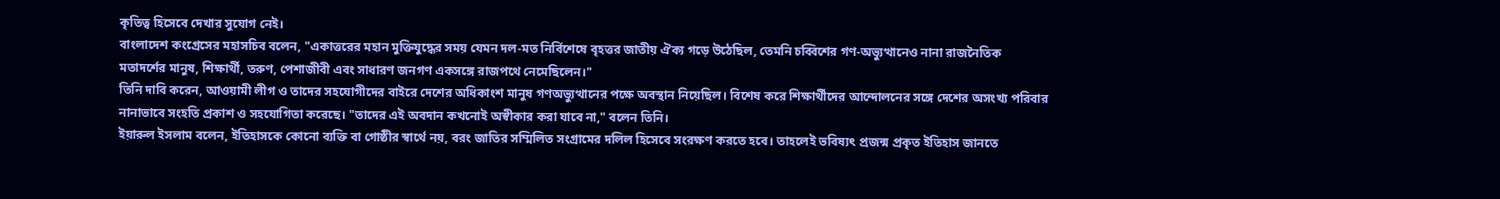কৃতিত্ব হিসেবে দেখার সুযোগ নেই।
বাংলাদেশ কংগ্রেসের মহাসচিব বলেন, "একাত্তরের মহান মুক্তিযুদ্ধের সময় যেমন দল-মত নির্বিশেষে বৃহত্তর জাতীয় ঐক্য গড়ে উঠেছিল, তেমনি চব্বিশের গণ-অভ্যুত্থানেও নানা রাজনৈতিক মতাদর্শের মানুষ, শিক্ষার্থী, তরুণ, পেশাজীবী এবং সাধারণ জনগণ একসঙ্গে রাজপথে নেমেছিলেন।"
তিনি দাবি করেন, আওয়ামী লীগ ও তাদের সহযোগীদের বাইরে দেশের অধিকাংশ মানুষ গণঅভ্যুত্থানের পক্ষে অবস্থান নিয়েছিল। বিশেষ করে শিক্ষার্থীদের আন্দোলনের সঙ্গে দেশের অসংখ্য পরিবার নানাভাবে সংহতি প্রকাশ ও সহযোগিতা করেছে। "তাদের এই অবদান কখনোই অস্বীকার করা যাবে না," বলেন তিনি।
ইয়ারুল ইসলাম বলেন, ইতিহাসকে কোনো ব্যক্তি বা গোষ্ঠীর স্বার্থে নয়, বরং জাতির সম্মিলিত সংগ্রামের দলিল হিসেবে সংরক্ষণ করতে হবে। তাহলেই ভবিষ্যৎ প্রজন্ম প্রকৃত ইতিহাস জানতে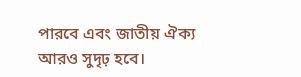পারবে এবং জাতীয় ঐক্য আরও সুদৃঢ় হবে।